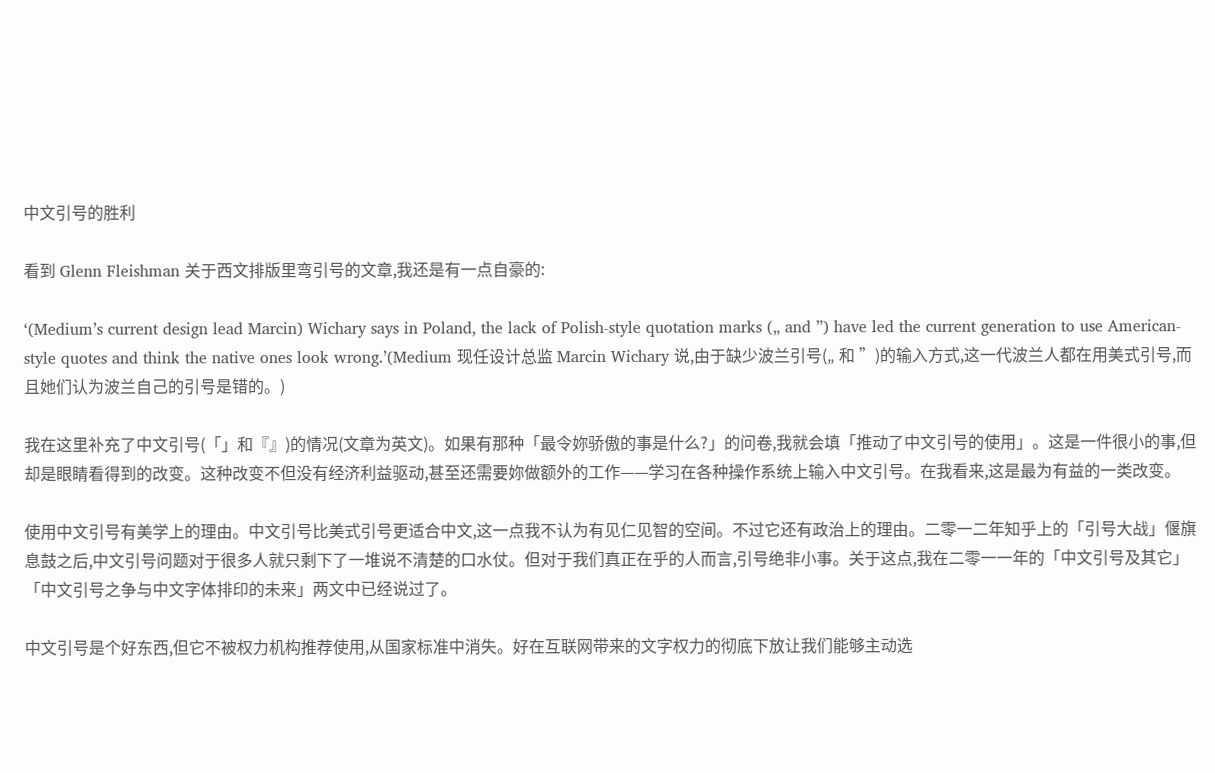中文引号的胜利

看到 Glenn Fleishman 关于西文排版里弯引号的文章,我还是有一点自豪的:

‘(Medium’s current design lead Marcin) Wichary says in Poland, the lack of Polish-style quotation marks („ and ”) have led the current generation to use American-style quotes and think the native ones look wrong.’(Medium 现任设计总监 Marcin Wichary 说,由于缺少波兰引号(„ 和 ”)的输入方式,这一代波兰人都在用美式引号,而且她们认为波兰自己的引号是错的。)

我在这里补充了中文引号(「」和『』)的情况(文章为英文)。如果有那种「最令妳骄傲的事是什么?」的问卷,我就会填「推动了中文引号的使用」。这是一件很小的事,但却是眼睛看得到的改变。这种改变不但没有经济利益驱动,甚至还需要妳做额外的工作——学习在各种操作系统上输入中文引号。在我看来,这是最为有益的一类改变。

使用中文引号有美学上的理由。中文引号比美式引号更适合中文,这一点我不认为有见仁见智的空间。不过它还有政治上的理由。二零一二年知乎上的「引号大战」偃旗息鼓之后,中文引号问题对于很多人就只剩下了一堆说不清楚的口水仗。但对于我们真正在乎的人而言,引号绝非小事。关于这点,我在二零一一年的「中文引号及其它」「中文引号之争与中文字体排印的未来」两文中已经说过了。

中文引号是个好东西,但它不被权力机构推荐使用,从国家标准中消失。好在互联网带来的文字权力的彻底下放让我们能够主动选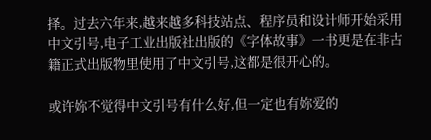择。过去六年来,越来越多科技站点、程序员和设计师开始采用中文引号,电子工业出版社出版的《字体故事》一书更是在非古籍正式出版物里使用了中文引号,这都是很开心的。

或许妳不觉得中文引号有什么好,但一定也有妳爱的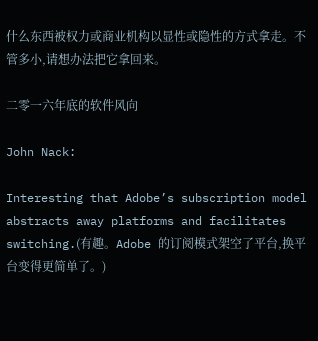什么东西被权力或商业机构以显性或隐性的方式拿走。不管多小,请想办法把它拿回来。

二零一六年底的软件风向

John Nack:

Interesting that Adobe’s subscription model abstracts away platforms and facilitates switching.(有趣。Adobe 的订阅模式架空了平台,换平台变得更简单了。)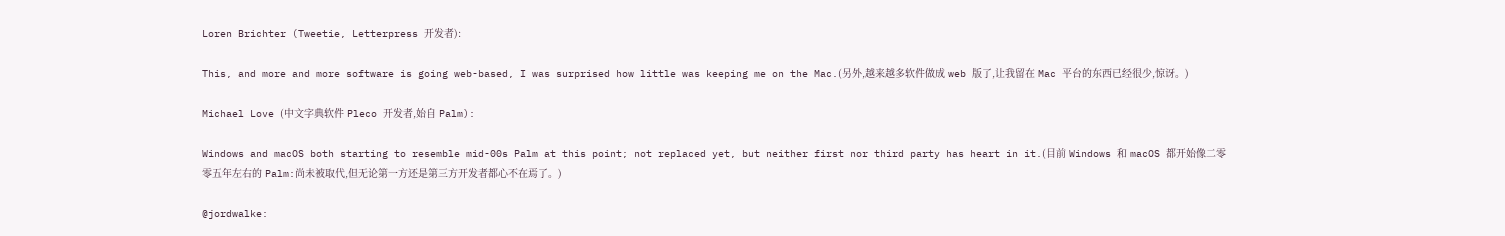Loren Brichter (Tweetie, Letterpress 开发者):

This, and more and more software is going web-based, I was surprised how little was keeping me on the Mac.(另外,越来越多软件做成 web 版了,让我留在 Mac 平台的东西已经很少,惊讶。)

Michael Love (中文字典软件 Pleco 开发者,始自 Palm):

Windows and macOS both starting to resemble mid-00s Palm at this point; not replaced yet, but neither first nor third party has heart in it.(目前 Windows 和 macOS 都开始像二零零五年左右的 Palm:尚未被取代,但无论第一方还是第三方开发者都心不在焉了。)

@jordwalke: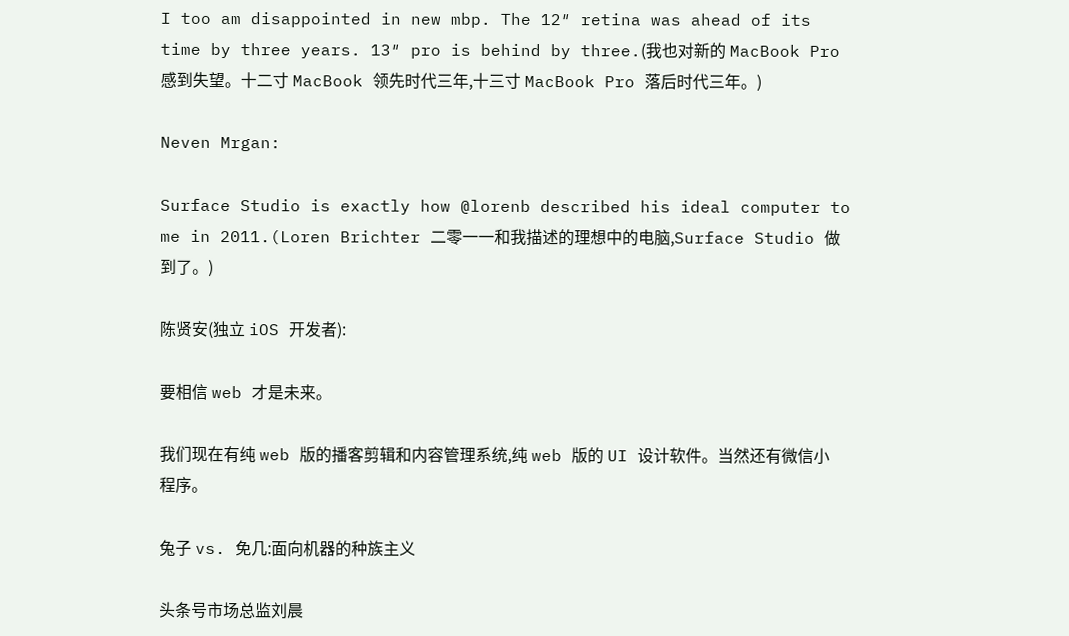I too am disappointed in new mbp. The 12″ retina was ahead of its time by three years. 13″ pro is behind by three.(我也对新的 MacBook Pro 感到失望。十二寸 MacBook 领先时代三年,十三寸 MacBook Pro 落后时代三年。)

Neven Mrgan:

Surface Studio is exactly how @lorenb described his ideal computer to me in 2011.(Loren Brichter 二零一一和我描述的理想中的电脑,Surface Studio 做到了。)

陈贤安(独立 iOS 开发者):

要相信 web 才是未来。

我们现在有纯 web 版的播客剪辑和内容管理系统,纯 web 版的 UI 设计软件。当然还有微信小程序。

兔子 vs. 免几:面向机器的种族主义

头条号市场总监刘晨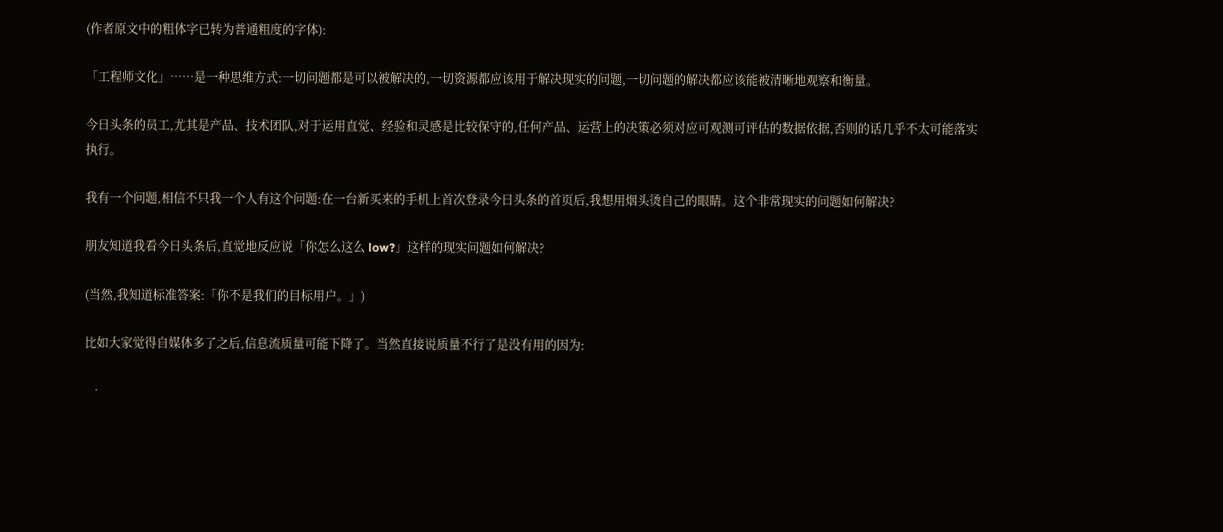(作者原文中的粗体字已转为普通粗度的字体):

「工程师文化」……是一种思维方式:一切问题都是可以被解决的,一切资源都应该用于解决现实的问题,一切问题的解决都应该能被清晰地观察和衡量。

今日头条的员工,尤其是产品、技术团队,对于运用直觉、经验和灵感是比较保守的,任何产品、运营上的决策必须对应可观测可评估的数据依据,否则的话几乎不太可能落实执行。

我有一个问题,相信不只我一个人有这个问题:在一台新买来的手机上首次登录今日头条的首页后,我想用烟头烫自己的眼睛。这个非常现实的问题如何解决?

朋友知道我看今日头条后,直觉地反应说「你怎么这么 low?」这样的现实问题如何解决?

(当然,我知道标准答案:「你不是我们的目标用户。」)

比如大家觉得自媒体多了之后,信息流质量可能下降了。当然直接说质量不行了是没有用的因为:

  •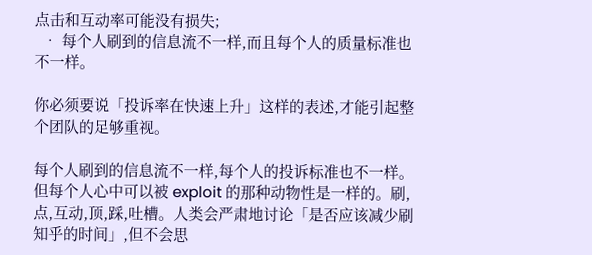点击和互动率可能没有损失;
  • 每个人刷到的信息流不一样,而且每个人的质量标准也不一样。

你必须要说「投诉率在快速上升」这样的表述,才能引起整个团队的足够重视。

每个人刷到的信息流不一样,每个人的投诉标准也不一样。但每个人心中可以被 exploit 的那种动物性是一样的。刷,点,互动,顶,踩,吐槽。人类会严肃地讨论「是否应该减少刷知乎的时间」,但不会思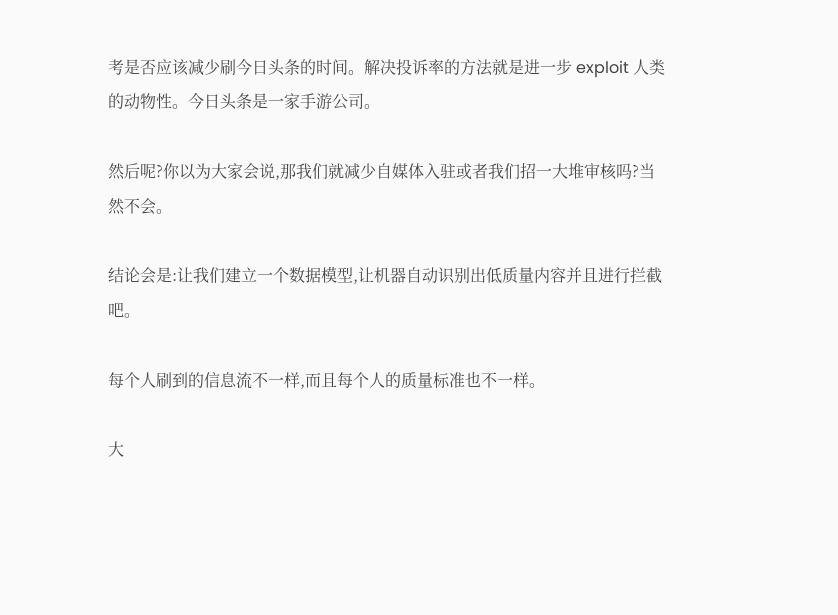考是否应该减少刷今日头条的时间。解决投诉率的方法就是进一步 exploit 人类的动物性。今日头条是一家手游公司。

然后呢?你以为大家会说,那我们就减少自媒体入驻或者我们招一大堆审核吗?当然不会。

结论会是:让我们建立一个数据模型,让机器自动识别出低质量内容并且进行拦截吧。

每个人刷到的信息流不一样,而且每个人的质量标准也不一样。

大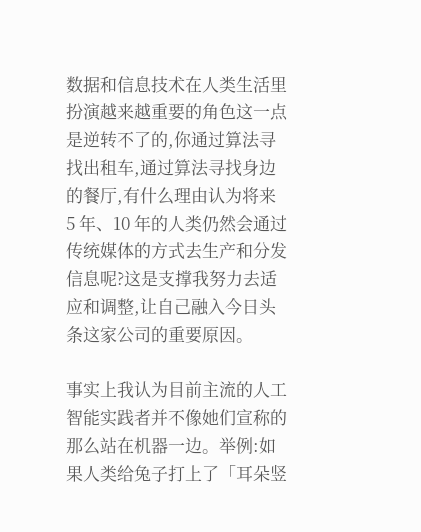数据和信息技术在人类生活里扮演越来越重要的角色这一点是逆转不了的,你通过算法寻找出租车,通过算法寻找身边的餐厅,有什么理由认为将来 5 年、10 年的人类仍然会通过传统媒体的方式去生产和分发信息呢?这是支撑我努力去适应和调整,让自己融入今日头条这家公司的重要原因。

事实上我认为目前主流的人工智能实践者并不像她们宣称的那么站在机器一边。举例:如果人类给兔子打上了「耳朵竖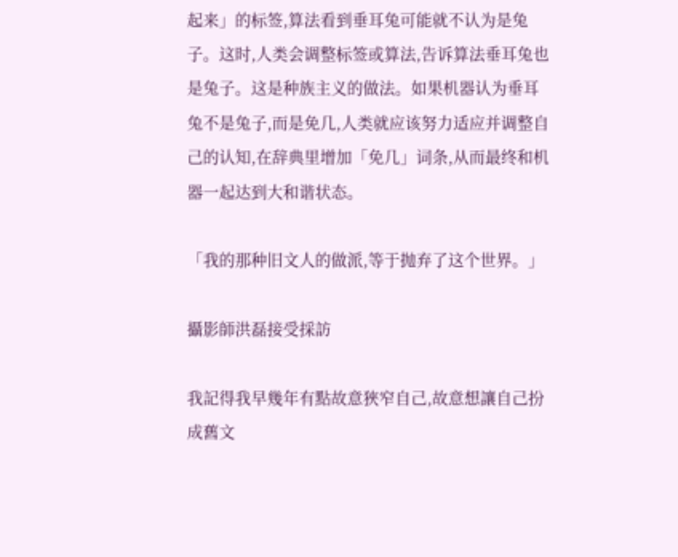起来」的标签,算法看到垂耳兔可能就不认为是兔子。这时,人类会调整标签或算法,告诉算法垂耳兔也是兔子。这是种族主义的做法。如果机器认为垂耳兔不是兔子,而是免几,人类就应该努力适应并调整自己的认知,在辞典里增加「免几」词条,从而最终和机器一起达到大和谐状态。

「我的那种旧文人的做派,等于抛弃了这个世界。」

攝影師洪磊接受採訪

我記得我早幾年有點故意狹窄自己,故意想讓自己扮成舊文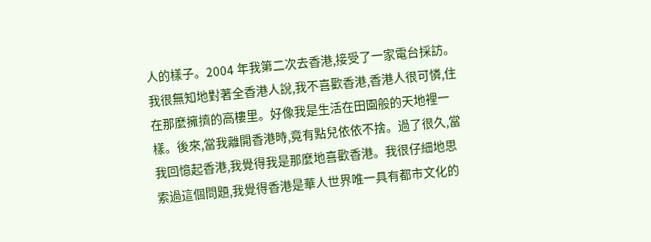人的樣子。2004 年我第二次去香港,接受了一家電台採訪。我很無知地對著全香港人說,我不喜歡香港,香港人很可憐,住在那麼擁擠的高樓里。好像我是生活在田園般的天地裡一樣。後來,當我離開香港時,竟有點兒依依不捨。過了很久,當我回憶起香港,我覺得我是那麼地喜歡香港。我很仔細地思索過這個問題,我覺得香港是華人世界唯一具有都市文化的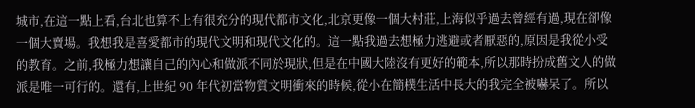城市,在這一點上看,台北也算不上有很充分的現代都市文化,北京更像一個大村莊,上海似乎過去曾經有過,現在卻像一個大賣場。我想我是喜愛都市的現代文明和現代文化的。這一點我過去想極力逃避或者厭惡的,原因是我從小受的教育。之前,我極力想讓自己的內心和做派不同於現狀,但是在中國大陸沒有更好的範本,所以那時扮成舊文人的做派是唯一可行的。還有,上世紀 90 年代初當物質文明衝來的時候,從小在簡樸生活中長大的我完全被嚇呆了。所以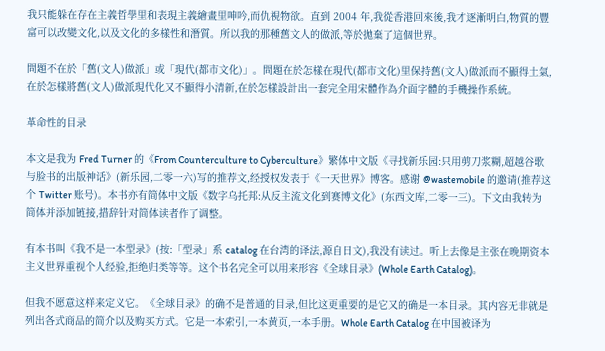我只能躲在存在主義哲學里和表現主義繪畫里呻吟,而仇視物欲。直到 2004 年,我從香港回來後,我才逐漸明白,物質的豐富可以改變文化,以及文化的多樣性和潛質。所以我的那種舊文人的做派,等於拋棄了這個世界。

問題不在於「舊(文人)做派」或「現代(都市文化)」。問題在於怎樣在現代(都市文化)里保持舊(文人)做派而不顯得土氣,在於怎樣將舊(文人)做派現代化又不顯得小清新,在於怎樣設計出一套完全用宋體作為介面字體的手機操作系統。

革命性的目录

本文是我为 Fred Turner 的《From Counterculture to Cyberculture》繁体中文版《寻找新乐园:只用剪刀浆糊,超越谷歌与脸书的出版神话》(新乐园,二零一六)写的推荐文,经授权发表于《一天世界》博客。感谢 @wastemobile 的邀请(推荐这个 Twitter 账号)。本书亦有简体中文版《数字乌托邦:从反主流文化到赛博文化》(东西文库,二零一三)。下文由我转为简体并添加链接,措辞针对简体读者作了调整。

有本书叫《我不是一本型录》(按:「型录」系 catalog 在台湾的译法,源自日文),我没有读过。听上去像是主张在晚期资本主义世界重视个人经验,拒绝归类等等。这个书名完全可以用来形容《全球目录》(Whole Earth Catalog)。

但我不愿意这样来定义它。《全球目录》的确不是普通的目录,但比这更重要的是它又的确是一本目录。其内容无非就是列出各式商品的简介以及购买方式。它是一本索引,一本黄页,一本手册。Whole Earth Catalog 在中国被译为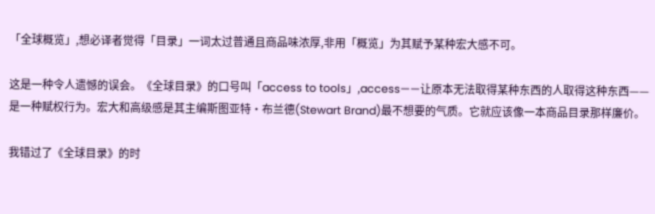「全球概览」,想必译者觉得「目录」一词太过普通且商品味浓厚,非用「概览」为其赋予某种宏大感不可。

这是一种令人遗憾的误会。《全球目录》的口号叫「access to tools」,access——让原本无法取得某种东西的人取得这种东西——是一种赋权行为。宏大和高级感是其主编斯图亚特·布兰德(Stewart Brand)最不想要的气质。它就应该像一本商品目录那样廉价。

我错过了《全球目录》的时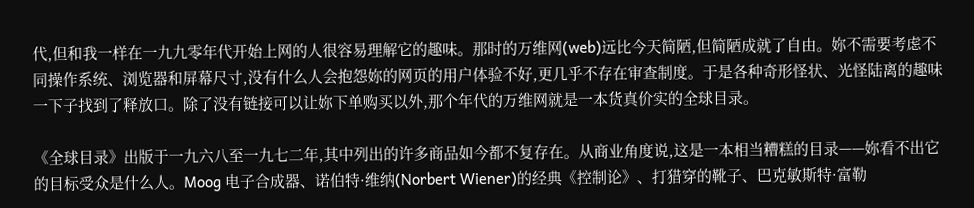代,但和我一样在一九九零年代开始上网的人很容易理解它的趣味。那时的万维网(web)远比今天简陋,但简陋成就了自由。妳不需要考虑不同操作系统、浏览器和屏幕尺寸,没有什么人会抱怨妳的网页的用户体验不好,更几乎不存在审查制度。于是各种奇形怪状、光怪陆离的趣味一下子找到了释放口。除了没有链接可以让妳下单购买以外,那个年代的万维网就是一本货真价实的全球目录。

《全球目录》出版于一九六八至一九七二年,其中列出的许多商品如今都不复存在。从商业角度说,这是一本相当糟糕的目录——妳看不出它的目标受众是什么人。Moog 电子合成器、诺伯特·维纳(Norbert Wiener)的经典《控制论》、打猎穿的靴子、巴克敏斯特·富勒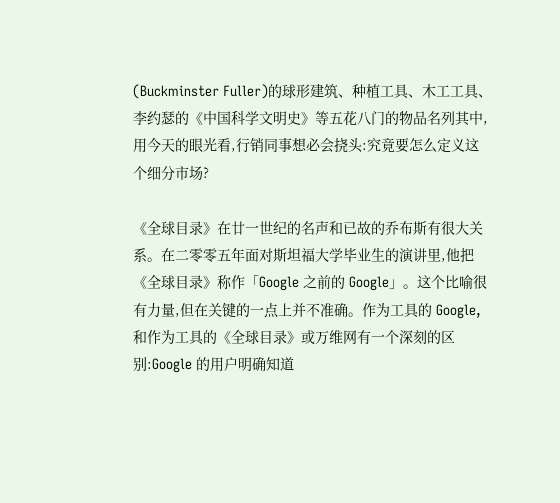(Buckminster Fuller)的球形建筑、种植工具、木工工具、李约瑟的《中国科学文明史》等五花八门的物品名列其中,用今天的眼光看,行销同事想必会挠头:究竟要怎么定义这个细分市场?

《全球目录》在廿一世纪的名声和已故的乔布斯有很大关系。在二零零五年面对斯坦福大学毕业生的演讲里,他把《全球目录》称作「Google 之前的 Google」。这个比喻很有力量,但在关键的一点上并不准确。作为工具的 Google,和作为工具的《全球目录》或万维网有一个深刻的区别:Google 的用户明确知道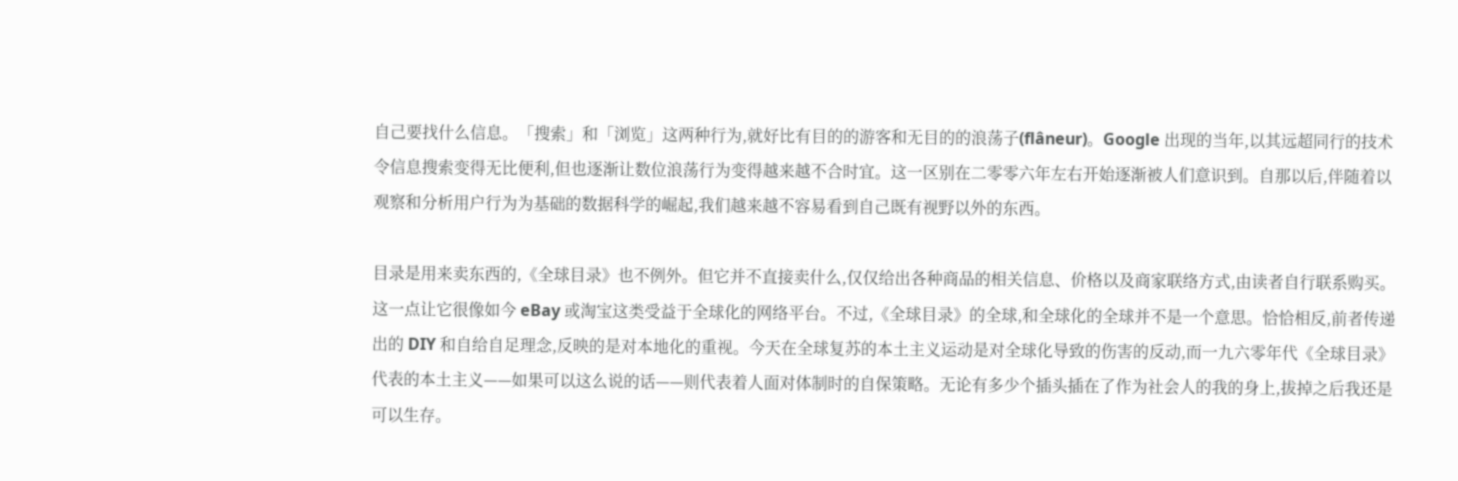自己要找什么信息。「搜索」和「浏览」这两种行为,就好比有目的的游客和无目的的浪荡子(flâneur)。Google 出现的当年,以其远超同行的技术令信息搜索变得无比便利,但也逐渐让数位浪荡行为变得越来越不合时宜。这一区别在二零零六年左右开始逐渐被人们意识到。自那以后,伴随着以观察和分析用户行为为基础的数据科学的崛起,我们越来越不容易看到自己既有视野以外的东西。

目录是用来卖东西的,《全球目录》也不例外。但它并不直接卖什么,仅仅给出各种商品的相关信息、价格以及商家联络方式,由读者自行联系购买。这一点让它很像如今 eBay 或淘宝这类受益于全球化的网络平台。不过,《全球目录》的全球,和全球化的全球并不是一个意思。恰恰相反,前者传递出的 DIY 和自给自足理念,反映的是对本地化的重视。今天在全球复苏的本土主义运动是对全球化导致的伤害的反动,而一九六零年代《全球目录》代表的本土主义——如果可以这么说的话——则代表着人面对体制时的自保策略。无论有多少个插头插在了作为社会人的我的身上,拔掉之后我还是可以生存。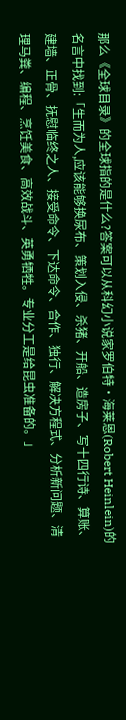那么《全球目录》的全球指的是什么?答案可以从科幻小说家罗伯特·海莱恩(Robert Heinlein)的名言中找到:「生而为人,应该能够换尿布、策划入侵、杀猪、开船、造房子、写十四行诗、算账、建墙、正骨、抚慰临终之人、接受命令、下达命令、合作、独行、解决方程式、分析新问题、清理马粪、编程、烹饪美食、高效战斗、英勇牺牲。专业分工是给昆虫准备的。」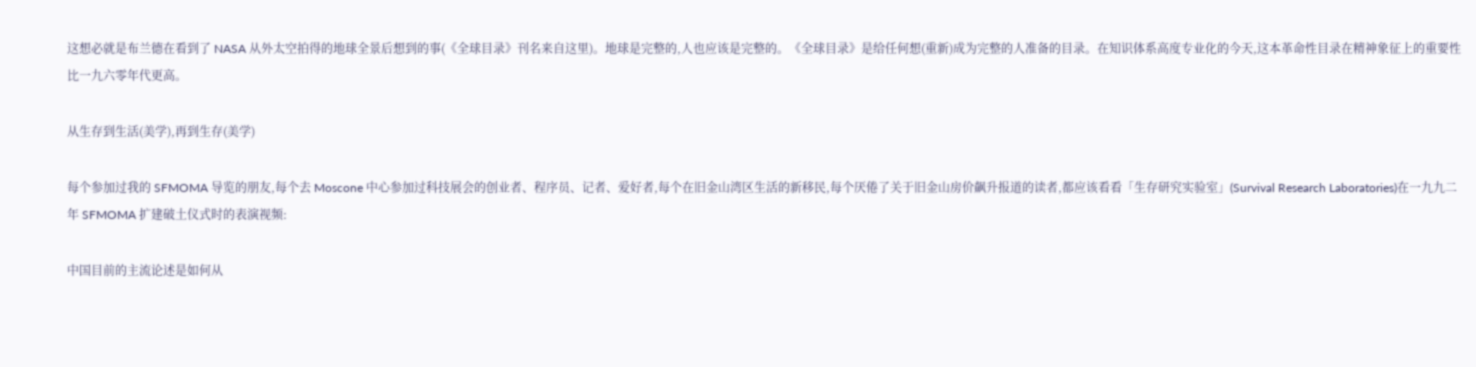这想必就是布兰德在看到了 NASA 从外太空拍得的地球全景后想到的事(《全球目录》刊名来自这里)。地球是完整的,人也应该是完整的。《全球目录》是给任何想(重新)成为完整的人准备的目录。在知识体系高度专业化的今天,这本革命性目录在精神象征上的重要性比一九六零年代更高。

从生存到生活(美学),再到生存(美学)

每个参加过我的 SFMOMA 导览的朋友,每个去 Moscone 中心参加过科技展会的创业者、程序员、记者、爱好者,每个在旧金山湾区生活的新移民,每个厌倦了关于旧金山房价飙升报道的读者,都应该看看「生存研究实验室」(Survival Research Laboratories)在一九九二年 SFMOMA 扩建破土仪式时的表演视频:

中国目前的主流论述是如何从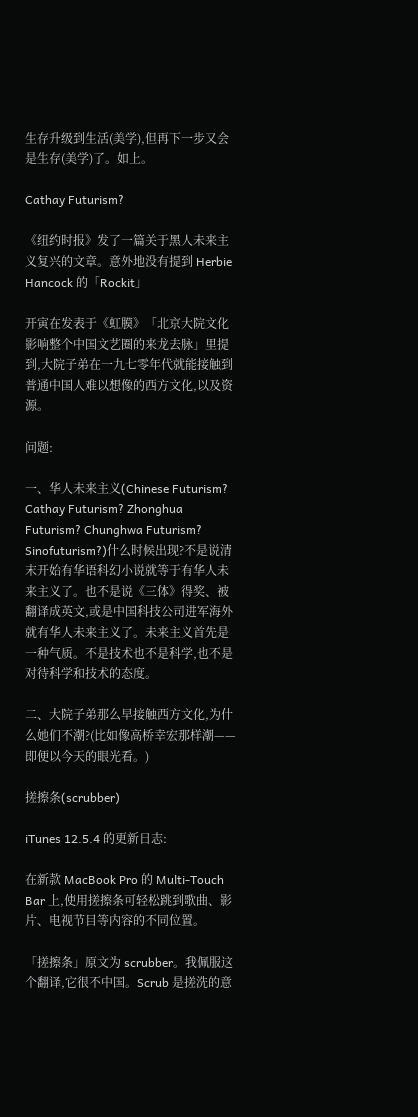生存升级到生活(美学),但再下一步又会是生存(美学)了。如上。

Cathay Futurism?

《纽约时报》发了一篇关于黑人未来主义复兴的文章。意外地没有提到 Herbie Hancock 的「Rockit」

开寅在发表于《虹膜》「北京大院文化影响整个中国文艺圈的来龙去脉」里提到,大院子弟在一九七零年代就能接触到普通中国人难以想像的西方文化,以及资源。

问题:

一、华人未来主义(Chinese Futurism? Cathay Futurism? Zhonghua Futurism? Chunghwa Futurism? Sinofuturism?)什么时候出现?不是说清末开始有华语科幻小说就等于有华人未来主义了。也不是说《三体》得奖、被翻译成英文,或是中国科技公司进军海外就有华人未来主义了。未来主义首先是一种气质。不是技术也不是科学,也不是对待科学和技术的态度。

二、大院子弟那么早接触西方文化,为什么她们不潮?(比如像高桥幸宏那样潮——即便以今天的眼光看。)

搓擦条(scrubber)

iTunes 12.5.4 的更新日志:

在新款 MacBook Pro 的 Multi-Touch Bar 上,使用搓擦条可轻松跳到歌曲、影片、电视节目等内容的不同位置。

「搓擦条」原文为 scrubber。我佩服这个翻译,它很不中国。Scrub 是搓洗的意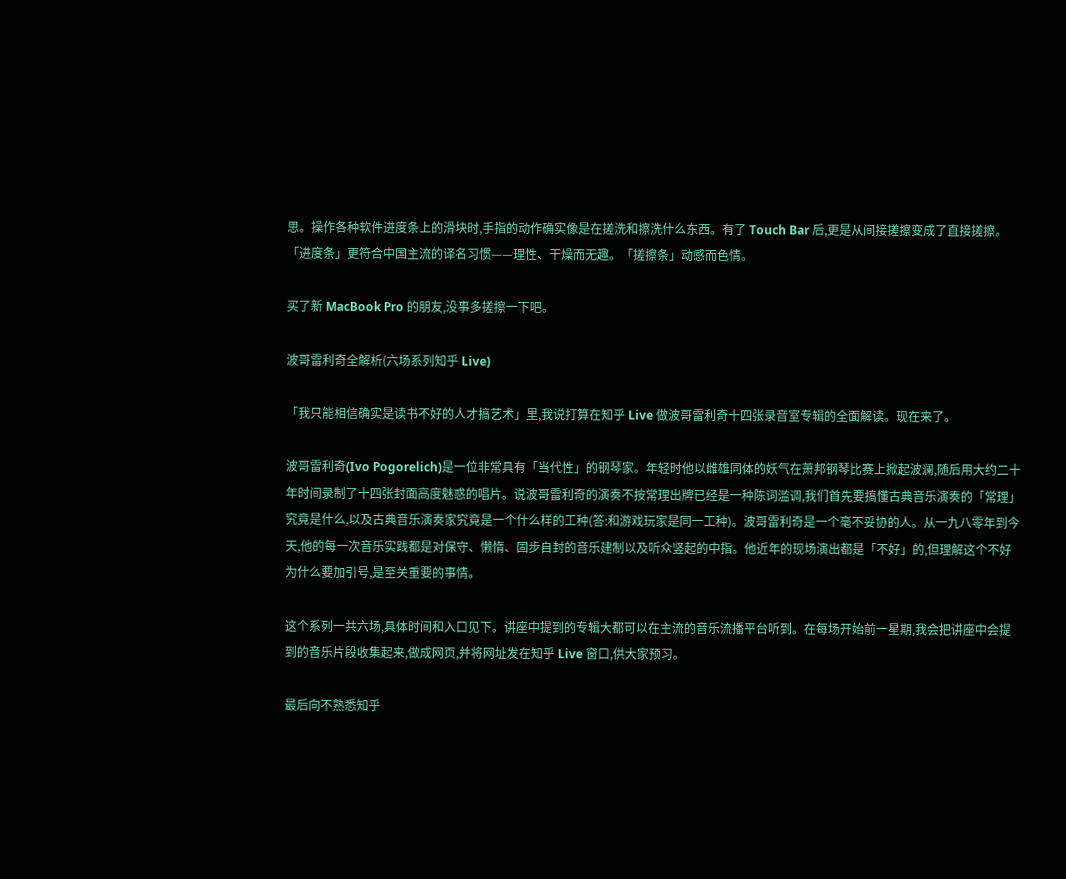思。操作各种软件进度条上的滑块时,手指的动作确实像是在搓洗和擦洗什么东西。有了 Touch Bar 后,更是从间接搓擦变成了直接搓擦。「进度条」更符合中国主流的译名习惯——理性、干燥而无趣。「搓擦条」动感而色情。

买了新 MacBook Pro 的朋友,没事多搓擦一下吧。

波哥雷利奇全解析(六场系列知乎 Live)

「我只能相信确实是读书不好的人才搞艺术」里,我说打算在知乎 Live 做波哥雷利奇十四张录音室专辑的全面解读。现在来了。

波哥雷利奇(Ivo Pogorelich)是一位非常具有「当代性」的钢琴家。年轻时他以雌雄同体的妖气在萧邦钢琴比赛上掀起波澜,随后用大约二十年时间录制了十四张封面高度魅惑的唱片。说波哥雷利奇的演奏不按常理出牌已经是一种陈词滥调,我们首先要搞懂古典音乐演奏的「常理」究竟是什么,以及古典音乐演奏家究竟是一个什么样的工种(答:和游戏玩家是同一工种)。波哥雷利奇是一个毫不妥协的人。从一九八零年到今天,他的每一次音乐实践都是对保守、懒惰、固步自封的音乐建制以及听众竖起的中指。他近年的现场演出都是「不好」的,但理解这个不好为什么要加引号,是至关重要的事情。

这个系列一共六场,具体时间和入口见下。讲座中提到的专辑大都可以在主流的音乐流播平台听到。在每场开始前一星期,我会把讲座中会提到的音乐片段收集起来,做成网页,并将网址发在知乎 Live 窗口,供大家预习。

最后向不熟悉知乎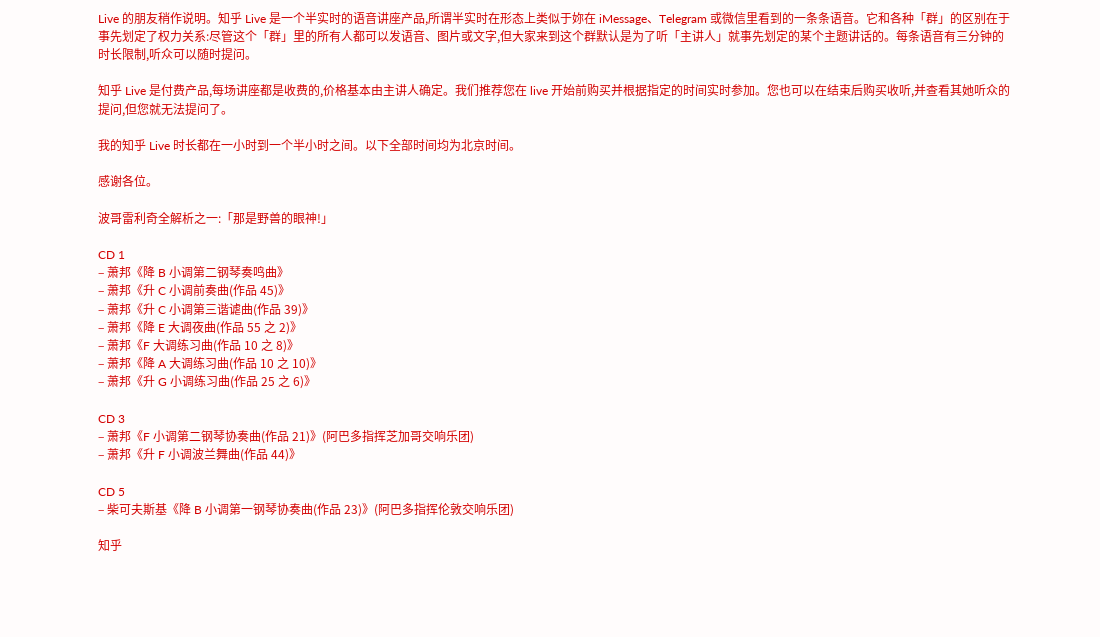Live 的朋友稍作说明。知乎 Live 是一个半实时的语音讲座产品,所谓半实时在形态上类似于妳在 iMessage、Telegram 或微信里看到的一条条语音。它和各种「群」的区别在于事先划定了权力关系:尽管这个「群」里的所有人都可以发语音、图片或文字,但大家来到这个群默认是为了听「主讲人」就事先划定的某个主题讲话的。每条语音有三分钟的时长限制,听众可以随时提问。

知乎 Live 是付费产品,每场讲座都是收费的,价格基本由主讲人确定。我们推荐您在 live 开始前购买并根据指定的时间实时参加。您也可以在结束后购买收听,并查看其她听众的提问,但您就无法提问了。

我的知乎 Live 时长都在一小时到一个半小时之间。以下全部时间均为北京时间。

感谢各位。

波哥雷利奇全解析之一:「那是野兽的眼神!」

CD 1
– 萧邦《降 B 小调第二钢琴奏鸣曲》
– 萧邦《升 C 小调前奏曲(作品 45)》
– 萧邦《升 C 小调第三谐谑曲(作品 39)》
– 萧邦《降 E 大调夜曲(作品 55 之 2)》
– 萧邦《F 大调练习曲(作品 10 之 8)》
– 萧邦《降 A 大调练习曲(作品 10 之 10)》
– 萧邦《升 G 小调练习曲(作品 25 之 6)》

CD 3
– 萧邦《F 小调第二钢琴协奏曲(作品 21)》(阿巴多指挥芝加哥交响乐团)
– 萧邦《升 F 小调波兰舞曲(作品 44)》

CD 5
– 柴可夫斯基《降 B 小调第一钢琴协奏曲(作品 23)》(阿巴多指挥伦敦交响乐团)

知乎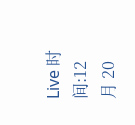Live 时间:12 月 20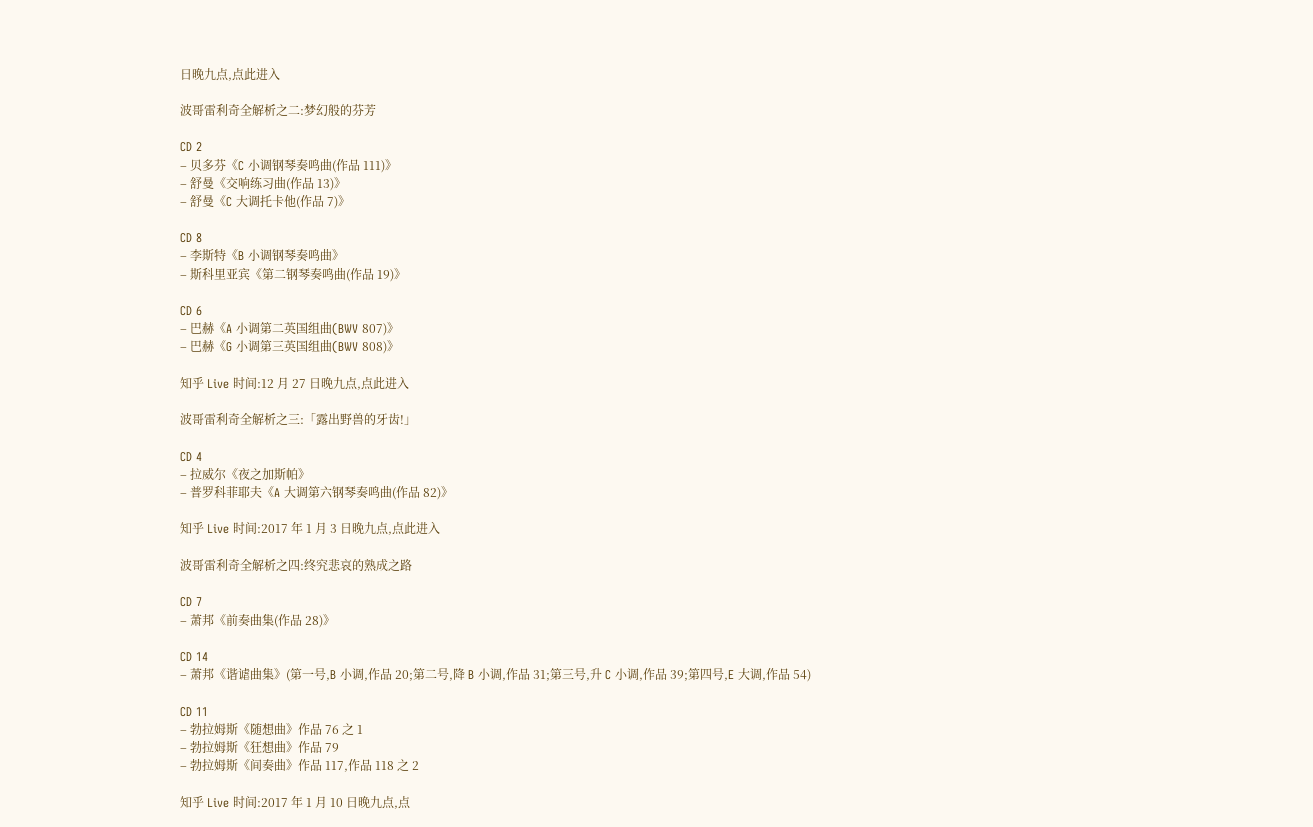日晚九点,点此进入

波哥雷利奇全解析之二:梦幻般的芬芳

CD 2
– 贝多芬《C 小调钢琴奏鸣曲(作品 111)》
– 舒曼《交响练习曲(作品 13)》
– 舒曼《C 大调托卡他(作品 7)》

CD 8
– 李斯特《B 小调钢琴奏鸣曲》
– 斯科里亚宾《第二钢琴奏鸣曲(作品 19)》

CD 6
– 巴赫《A 小调第二英国组曲(BWV 807)》
– 巴赫《G 小调第三英国组曲(BWV 808)》

知乎 Live 时间:12 月 27 日晚九点,点此进入

波哥雷利奇全解析之三:「露出野兽的牙齿!」

CD 4
– 拉威尔《夜之加斯帕》
– 普罗科菲耶夫《A 大调第六钢琴奏鸣曲(作品 82)》

知乎 Live 时间:2017 年 1 月 3 日晚九点,点此进入

波哥雷利奇全解析之四:终究悲哀的熟成之路

CD 7
– 萧邦《前奏曲集(作品 28)》

CD 14
– 萧邦《谐谑曲集》(第一号,B 小调,作品 20;第二号,降 B 小调,作品 31;第三号,升 C 小调,作品 39;第四号,E 大调,作品 54)

CD 11
– 勃拉姆斯《随想曲》作品 76 之 1
– 勃拉姆斯《狂想曲》作品 79
– 勃拉姆斯《间奏曲》作品 117,作品 118 之 2

知乎 Live 时间:2017 年 1 月 10 日晚九点,点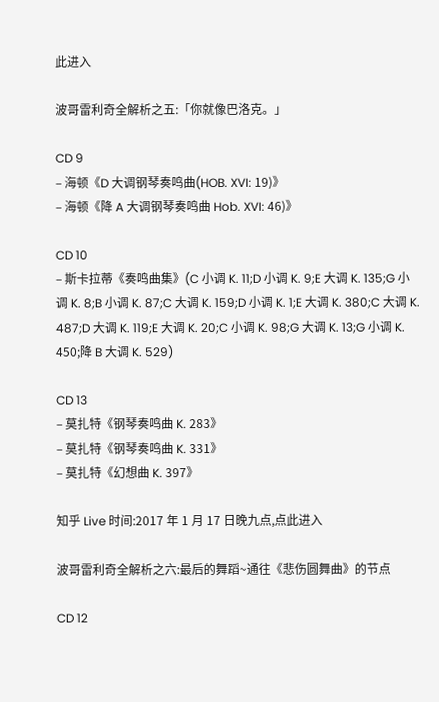此进入

波哥雷利奇全解析之五:「你就像巴洛克。」

CD 9
– 海顿《D 大调钢琴奏鸣曲(HOB. XVI: 19)》
– 海顿《降 A 大调钢琴奏鸣曲 Hob. XVI: 46)》

CD 10
– 斯卡拉蒂《奏鸣曲集》(C 小调 K. 11;D 小调 K. 9;E 大调 K. 135;G 小调 K. 8;B 小调 K. 87;C 大调 K. 159;D 小调 K. 1;E 大调 K. 380;C 大调 K. 487;D 大调 K. 119;E 大调 K. 20;C 小调 K. 98;G 大调 K. 13;G 小调 K. 450;降 B 大调 K. 529)

CD 13
– 莫扎特《钢琴奏鸣曲 K. 283》
– 莫扎特《钢琴奏鸣曲 K. 331》
– 莫扎特《幻想曲 K. 397》

知乎 Live 时间:2017 年 1 月 17 日晚九点,点此进入

波哥雷利奇全解析之六:最后的舞蹈~通往《悲伤圆舞曲》的节点

CD 12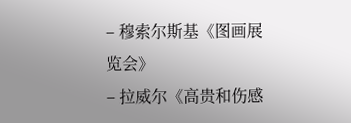– 穆索尔斯基《图画展览会》
– 拉威尔《高贵和伤感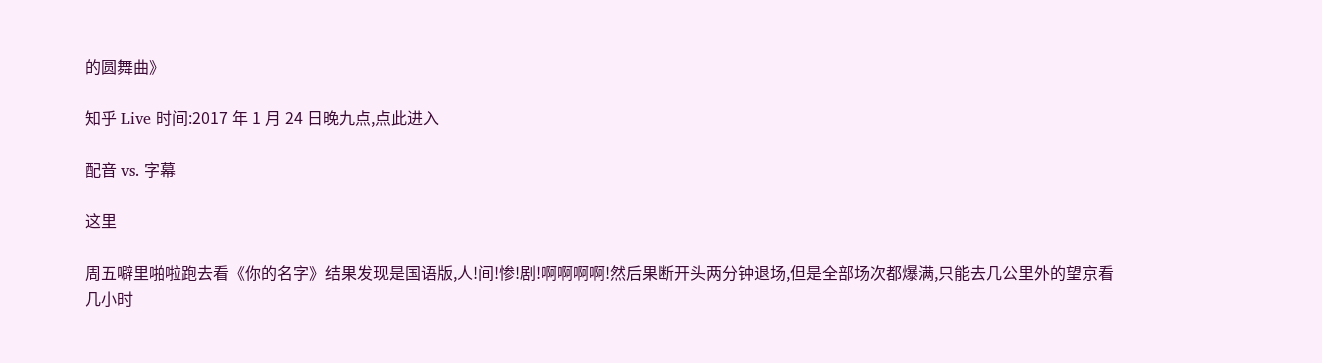的圆舞曲》

知乎 Live 时间:2017 年 1 月 24 日晚九点,点此进入

配音 vs. 字幕

这里

周五噼里啪啦跑去看《你的名字》结果发现是国语版,人!间!惨!剧!啊啊啊啊!然后果断开头两分钟退场,但是全部场次都爆满,只能去几公里外的望京看几小时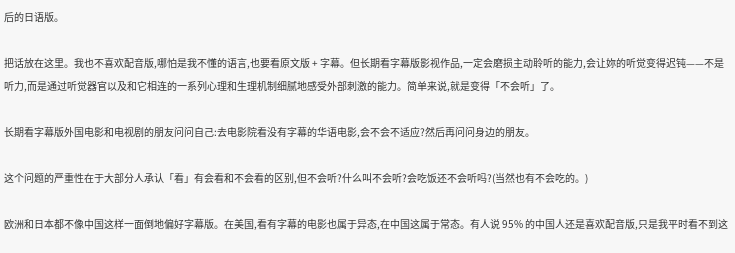后的日语版。

把话放在这里。我也不喜欢配音版,哪怕是我不懂的语言,也要看原文版 + 字幕。但长期看字幕版影视作品,一定会磨损主动聆听的能力,会让妳的听觉变得迟钝——不是听力,而是通过听觉器官以及和它相连的一系列心理和生理机制细腻地感受外部刺激的能力。简单来说,就是变得「不会听」了。

长期看字幕版外国电影和电视剧的朋友问问自己:去电影院看没有字幕的华语电影,会不会不适应?然后再问问身边的朋友。

这个问题的严重性在于大部分人承认「看」有会看和不会看的区别,但不会听?什么叫不会听?会吃饭还不会听吗?(当然也有不会吃的。)

欧洲和日本都不像中国这样一面倒地偏好字幕版。在美国,看有字幕的电影也属于异态,在中国这属于常态。有人说 95% 的中国人还是喜欢配音版,只是我平时看不到这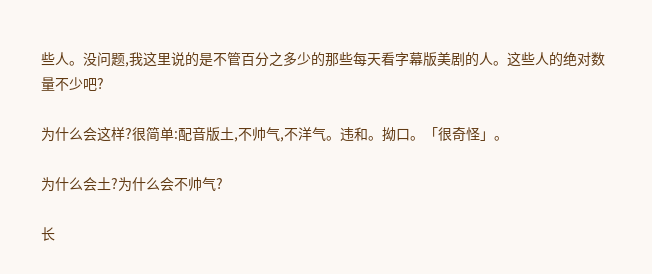些人。没问题,我这里说的是不管百分之多少的那些每天看字幕版美剧的人。这些人的绝对数量不少吧?

为什么会这样?很简单:配音版土,不帅气,不洋气。违和。拗口。「很奇怪」。

为什么会土?为什么会不帅气?

长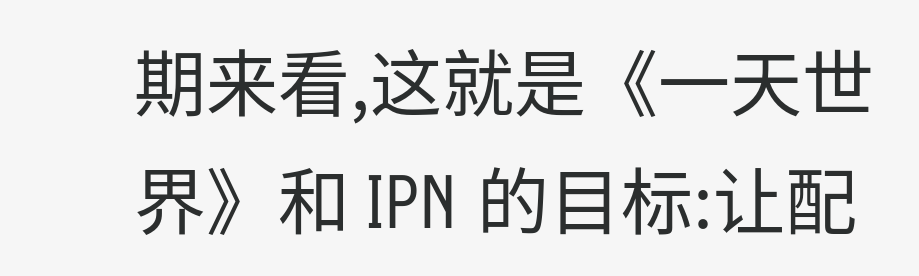期来看,这就是《一天世界》和 IPN 的目标:让配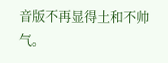音版不再显得土和不帅气。